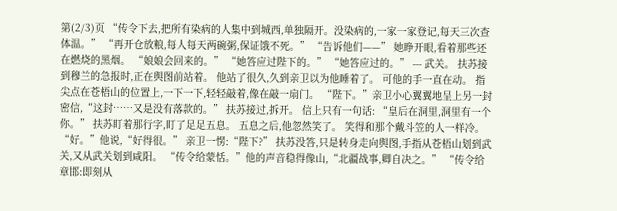第(2/3)页 “传令下去,把所有染病的人集中到城西,单独隔开。没染病的,一家一家登记,每天三次查体温。” “再开仓放粮,每人每天两碗粥,保证饿不死。” “告诉他们——” 她睁开眼,看着那些还在燃烧的黑烟。 “娘娘会回来的。” “她答应过陛下的。” “她答应过的。” --- 武关。 扶苏接到穆兰的急报时,正在舆图前站着。 他站了很久,久到亲卫以为他睡着了。 可他的手一直在动。 指尖点在苍梧山的位置上,一下一下,轻轻敲着,像在敲一扇门。 “陛下。”亲卫小心翼翼地呈上另一封密信,“这封……又是没有落款的。” 扶苏接过,拆开。 信上只有一句话: “皇后在洞里,洞里有一个你。” 扶苏盯着那行字,盯了足足五息。 五息之后,他忽然笑了。 笑得和那个戴斗笠的人一样冷。 “好。”他说,“好得很。” 亲卫一愣:“陛下?” 扶苏没答,只是转身走向舆图,手指从苍梧山划到武关,又从武关划到咸阳。 “传令给蒙恬。”他的声音稳得像山,“北疆战事,卿自决之。” “传令给章邯:即刻从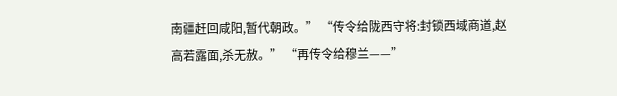南疆赶回咸阳,暂代朝政。” “传令给陇西守将:封锁西域商道,赵高若露面,杀无赦。” “再传令给穆兰——”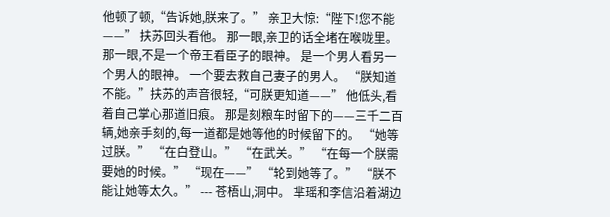他顿了顿,“告诉她,朕来了。” 亲卫大惊:“陛下!您不能——” 扶苏回头看他。 那一眼,亲卫的话全堵在喉咙里。 那一眼,不是一个帝王看臣子的眼神。 是一个男人看另一个男人的眼神。 一个要去救自己妻子的男人。 “朕知道不能。”扶苏的声音很轻,“可朕更知道——” 他低头,看着自己掌心那道旧痕。 那是刻粮车时留下的——三千二百辆,她亲手刻的,每一道都是她等他的时候留下的。 “她等过朕。” “在白登山。” “在武关。” “在每一个朕需要她的时候。” “现在——” “轮到她等了。” “朕不能让她等太久。” --- 苍梧山,洞中。 芈瑶和李信沿着湖边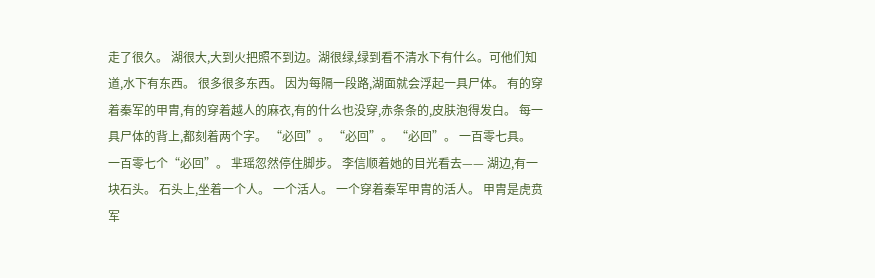走了很久。 湖很大,大到火把照不到边。湖很绿,绿到看不清水下有什么。可他们知道,水下有东西。 很多很多东西。 因为每隔一段路,湖面就会浮起一具尸体。 有的穿着秦军的甲胄,有的穿着越人的麻衣,有的什么也没穿,赤条条的,皮肤泡得发白。 每一具尸体的背上,都刻着两个字。 “必回”。 “必回”。 “必回”。 一百零七具。 一百零七个“必回”。 芈瑶忽然停住脚步。 李信顺着她的目光看去—— 湖边,有一块石头。 石头上,坐着一个人。 一个活人。 一个穿着秦军甲胄的活人。 甲胄是虎贲军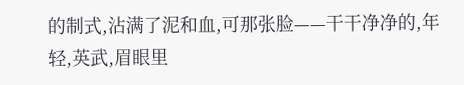的制式,沾满了泥和血,可那张脸——干干净净的,年轻,英武,眉眼里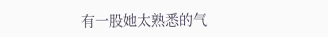有一股她太熟悉的气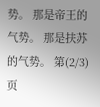势。 那是帝王的气势。 那是扶苏的气势。 第(2/3)页